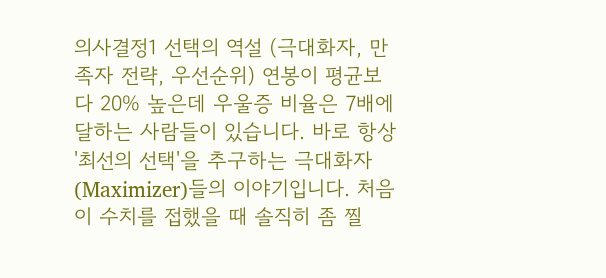의사결정1 선택의 역설 (극대화자, 만족자 전략, 우선순위) 연봉이 평균보다 20% 높은데 우울증 비율은 7배에 달하는 사람들이 있습니다. 바로 항상 '최선의 선택'을 추구하는 극대화자(Maximizer)들의 이야기입니다. 처음 이 수치를 접했을 때 솔직히 좀 찔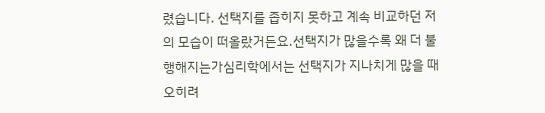렸습니다. 선택지를 좁히지 못하고 계속 비교하던 저의 모습이 떠올랐거든요.선택지가 많을수록 왜 더 불행해지는가심리학에서는 선택지가 지나치게 많을 때 오히려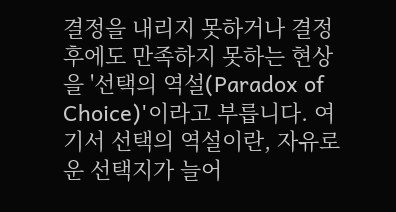결정을 내리지 못하거나 결정 후에도 만족하지 못하는 현상을 '선택의 역설(Paradox of Choice)'이라고 부릅니다. 여기서 선택의 역설이란, 자유로운 선택지가 늘어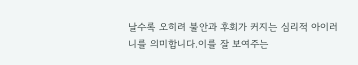날수록 오히려 불안과 후회가 커지는 심리적 아이러니를 의미합니다.이를 잘 보여주는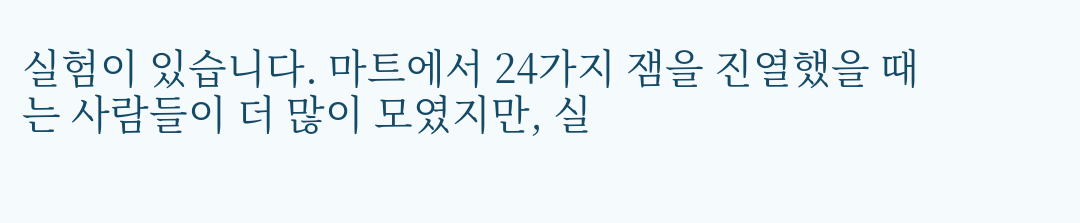실험이 있습니다. 마트에서 24가지 잼을 진열했을 때는 사람들이 더 많이 모였지만, 실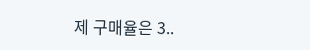제 구매율은 3..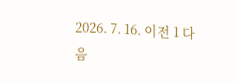2026. 7. 16. 이전 1 다음